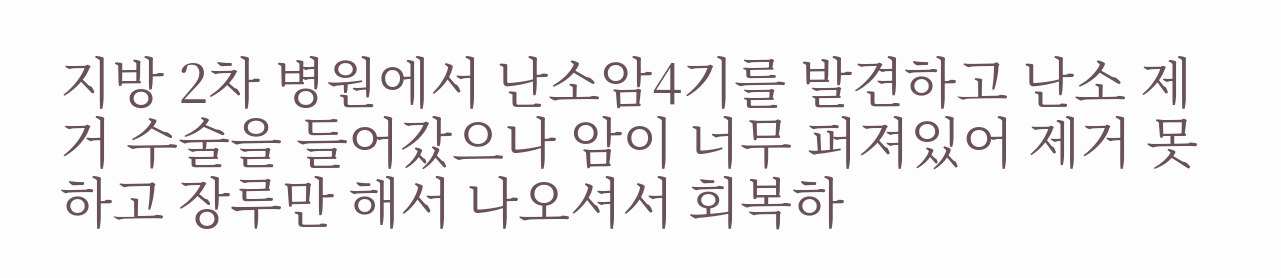지방 2차 병원에서 난소암4기를 발견하고 난소 제거 수술을 들어갔으나 암이 너무 퍼져있어 제거 못하고 장루만 해서 나오셔서 회복하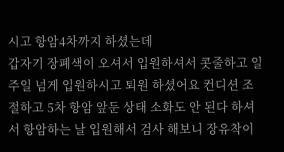시고 항암4차까지 하셨는데
갑자기 장폐색이 오셔서 입원하셔서 콧줄하고 일주일 넘게 입원하시고 퇴원 하셨어요 컨디션 조절하고 5차 항암 앞둔 상태 소화도 안 된다 하셔서 항암하는 날 입원해서 검사 해보니 장유착이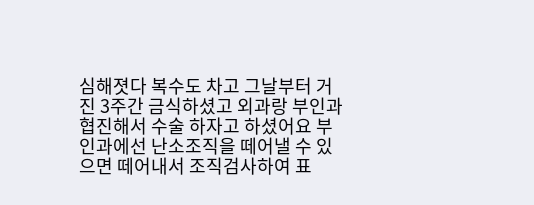심해졋다 복수도 차고 그날부터 거진 3주간 금식하셨고 외과랑 부인과 협진해서 수술 하자고 하셨어요 부인과에선 난소조직을 떼어낼 수 있으면 떼어내서 조직검사하여 표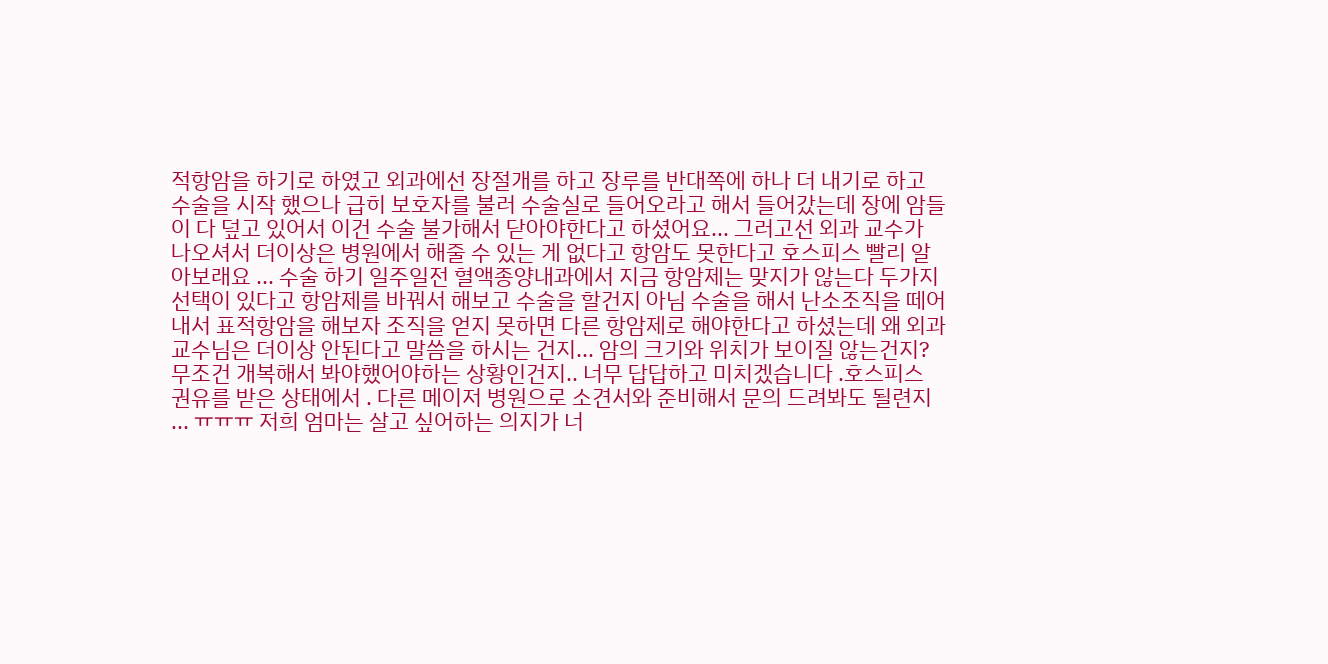적항암을 하기로 하였고 외과에선 장절개를 하고 장루를 반대쪽에 하나 더 내기로 하고 수술을 시작 했으나 급히 보호자를 불러 수술실로 들어오라고 해서 들어갔는데 장에 암들이 다 덮고 있어서 이건 수술 불가해서 닫아야한다고 하셨어요... 그러고선 외과 교수가 나오셔서 더이상은 병원에서 해줄 수 있는 게 없다고 항암도 못한다고 호스피스 빨리 알아보래요 ... 수술 하기 일주일전 혈액종양내과에서 지금 항암제는 맞지가 않는다 두가지 선택이 있다고 항암제를 바꿔서 해보고 수술을 할건지 아님 수술을 해서 난소조직을 떼어내서 표적항암을 해보자 조직을 얻지 못하면 다른 항암제로 해야한다고 하셨는데 왜 외과 교수님은 더이상 안된다고 말씀을 하시는 건지... 암의 크기와 위치가 보이질 않는건지? 무조건 개복해서 봐야했어야하는 상황인건지.. 너무 답답하고 미치겠습니다 .호스피스 권유를 받은 상태에서 . 다른 메이저 병원으로 소견서와 준비해서 문의 드려봐도 될련지 ... ㅠㅠㅠ 저희 엄마는 살고 싶어하는 의지가 너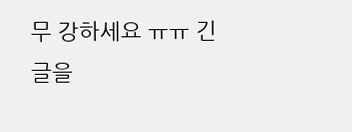무 강하세요 ㅠㅠ 긴 글을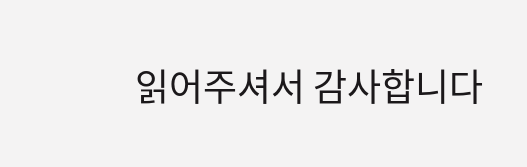읽어주셔서 감사합니다